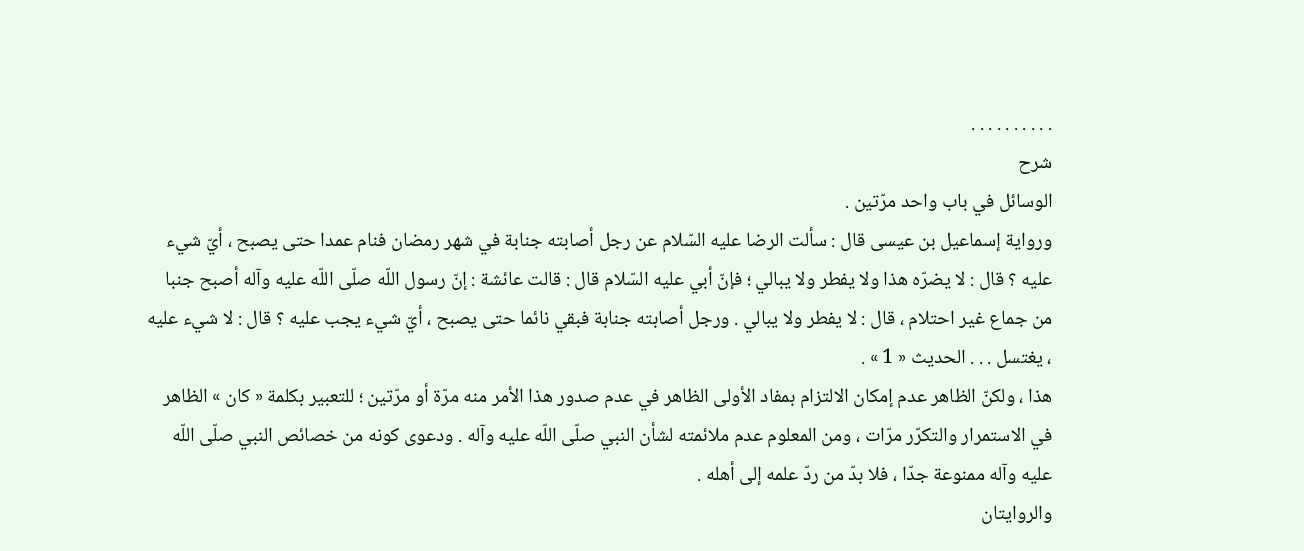. . . . . . . . . .
شرح
الوسائل في باب واحد مرّتين .
ورواية إسماعيل بن عيسى قال : سألت الرضا عليه السّلام عن رجل أصابته جنابة في شهر رمضان فنام عمدا حتى يصبح ، أيّ شيء عليه ؟ قال : لا يضرّه هذا ولا يفطر ولا يبالي ؛ فإنّ أبي عليه السّلام قال : قالت عائشة : إنّ رسول اللّه صلّى اللّه عليه وآله أصبح جنبا من جماع غير احتلام ، قال : لا يفطر ولا يبالي . ورجل أصابته جنابة فبقي نائما حتى يصبح ، أيّ شيء يجب عليه ؟ قال : لا شيء عليه ، يغتسل . . . الحديث « 1 » .
هذا ، ولكنّ الظاهر عدم إمكان الالتزام بمفاد الأولى الظاهر في عدم صدور هذا الأمر منه مرّة أو مرّتين ؛ للتعبير بكلمة « كان » الظاهر في الاستمرار والتكرّر مرّات ، ومن المعلوم عدم ملائمته لشأن النبي صلّى اللّه عليه وآله . ودعوى كونه من خصائص النبي صلّى اللّه عليه وآله ممنوعة جدّا ، فلا بدّ من ردّ علمه إلى أهله .
والروايتان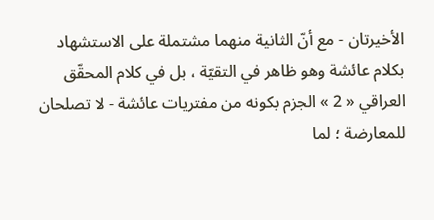الأخيرتان - مع أنّ الثانية منهما مشتملة على الاستشهاد بكلام عائشة وهو ظاهر في التقيّة ، بل في كلام المحقّق العراقي « 2 » الجزم بكونه من مفتريات عائشة - لا تصلحان للمعارضة ؛ لما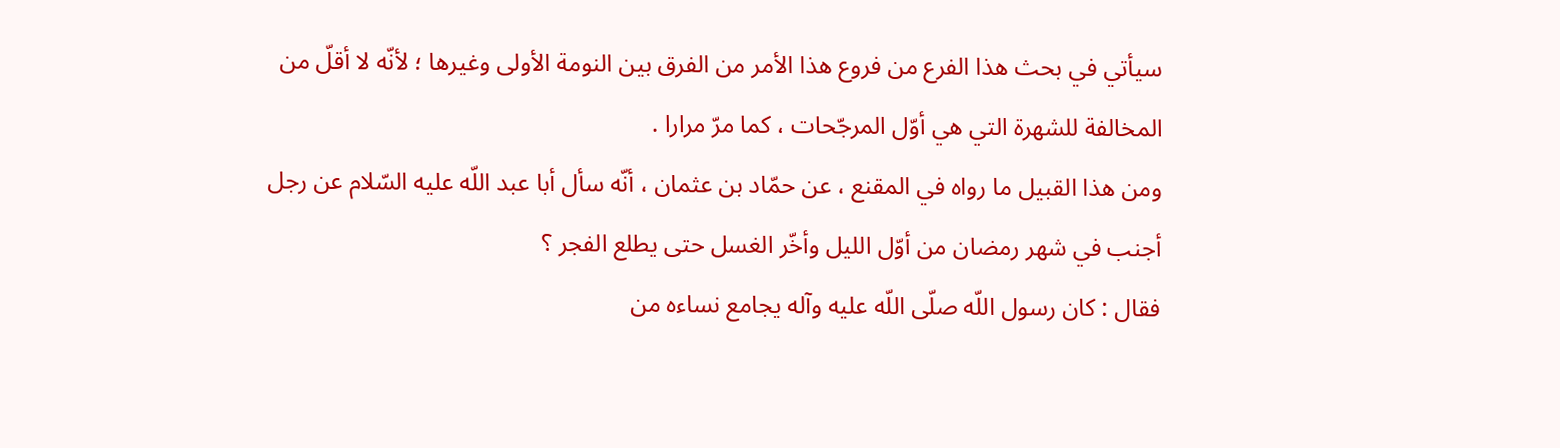سيأتي في بحث هذا الفرع من فروع هذا الأمر من الفرق بين النومة الأولى وغيرها ؛ لأنّه لا أقلّ من المخالفة للشهرة التي هي أوّل المرجّحات ، كما مرّ مرارا .
ومن هذا القبيل ما رواه في المقنع ، عن حمّاد بن عثمان ، أنّه سأل أبا عبد اللّه عليه السّلام عن رجل أجنب في شهر رمضان من أوّل الليل وأخّر الغسل حتى يطلع الفجر ؟
فقال : كان رسول اللّه صلّى اللّه عليه وآله يجامع نساءه من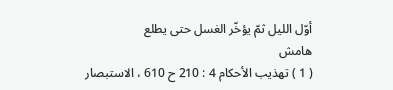أوّل الليل ثمّ يؤخّر الغسل حتى يطلع
هامش
( 1 ) تهذيب الأحكام 4 : 210 ح 610 ، الاستبصار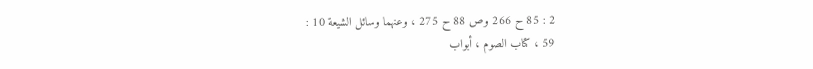2 : 85 ح 266 وص 88 ح 275 ، وعنهما وسائل الشيعة 10 :
59 ، كتاب الصوم ، أبواب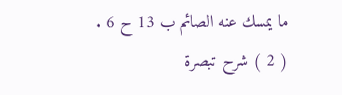ما يمسك عنه الصائم ب 13 ح 6 .
( 2 ) شرح تبصرة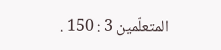المتعلّمين 3 : 150 .